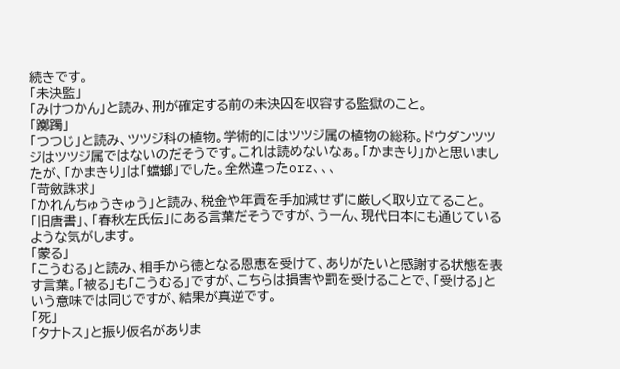続きです。
「未決監」
「みけつかん」と読み、刑が確定する前の未決囚を収容する監獄のこと。
「躑躅」
「つつじ」と読み、ツツジ科の植物。学術的にはツツジ属の植物の総称。ドウダンツツジはツツジ属ではないのだそうです。これは読めないなぁ。「かまきり」かと思いましたが、「かまきり」は「蟷螂」でした。全然違ったorz、、、
「苛斂誅求」
「かれんちゅうきゅう」と読み、税金や年貢を手加減せずに厳しく取り立てること。「旧唐書」、「春秋左氏伝」にある言葉だそうですが、うーん、現代日本にも通じているような気がします。
「蒙る」
「こうむる」と読み、相手から徳となる恩恵を受けて、ありがたいと感謝する状態を表す言葉。「被る」も「こうむる」ですが、こちらは損害や罰を受けることで、「受ける」という意味では同じですが、結果が真逆です。
「死」
「タナトス」と振り仮名がありま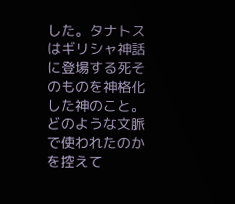した。タナトスはギリシャ神話に登場する死そのものを神格化した神のこと。どのような文脈で使われたのかを控えて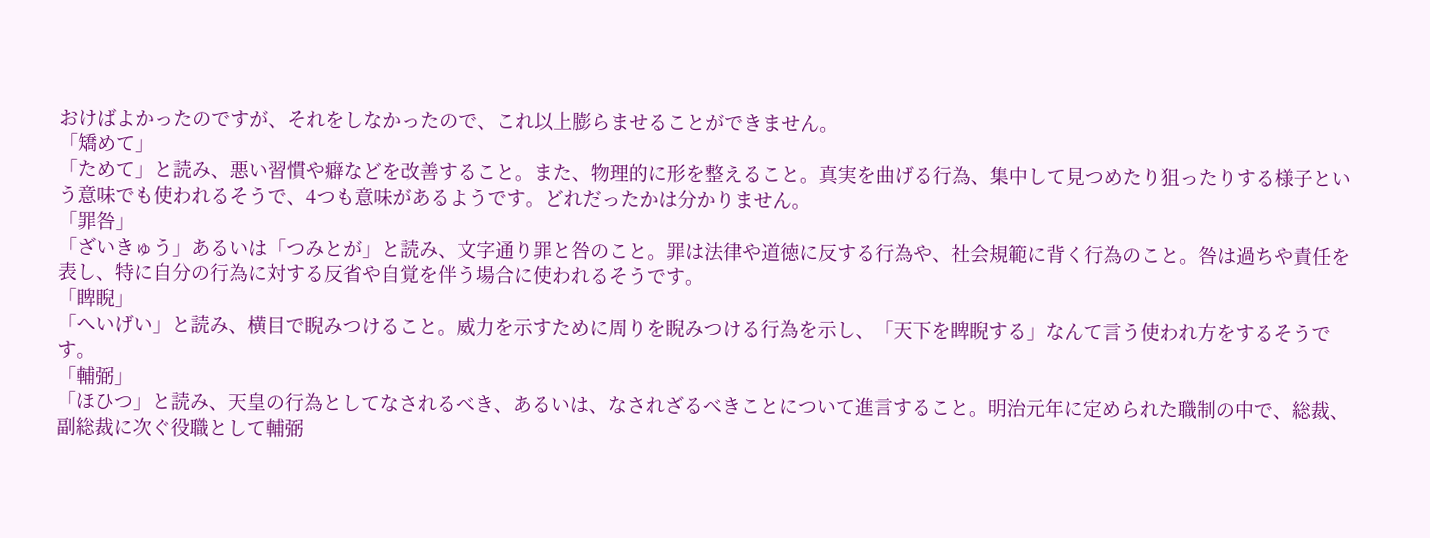おけばよかったのですが、それをしなかったので、これ以上膨らませることができません。
「矯めて」
「ためて」と読み、悪い習慣や癖などを改善すること。また、物理的に形を整えること。真実を曲げる行為、集中して見つめたり狙ったりする様子という意味でも使われるそうで、4つも意味があるようです。どれだったかは分かりません。
「罪咎」
「ざいきゅう」あるいは「つみとが」と読み、文字通り罪と咎のこと。罪は法律や道徳に反する行為や、社会規範に背く行為のこと。咎は過ちや責任を表し、特に自分の行為に対する反省や自覚を伴う場合に使われるそうです。
「睥睨」
「へいげい」と読み、横目で睨みつけること。威力を示すために周りを睨みつける行為を示し、「天下を睥睨する」なんて言う使われ方をするそうです。
「輔弼」
「ほひつ」と読み、天皇の行為としてなされるべき、あるいは、なされざるべきことについて進言すること。明治元年に定められた職制の中で、総裁、副総裁に次ぐ役職として輔弼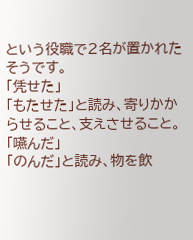という役職で2名が置かれたそうです。
「凭せた」
「もたせた」と読み、寄りかからせること、支えさせること。
「嚥んだ」
「のんだ」と読み、物を飲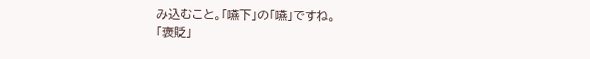み込むこと。「嚥下」の「嚥」ですね。
「褒貶」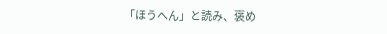「ほうへん」と読み、褒め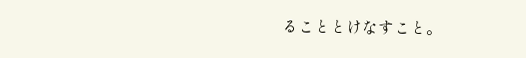ることとけなすこと。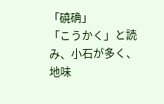「磽确」
「こうかく」と読み、小石が多く、地味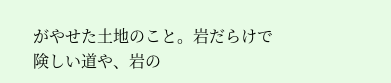がやせた土地のこと。岩だらけで険しい道や、岩の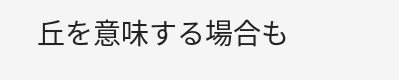丘を意味する場合も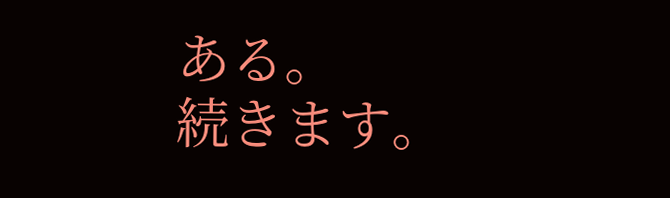ある。
続きます。